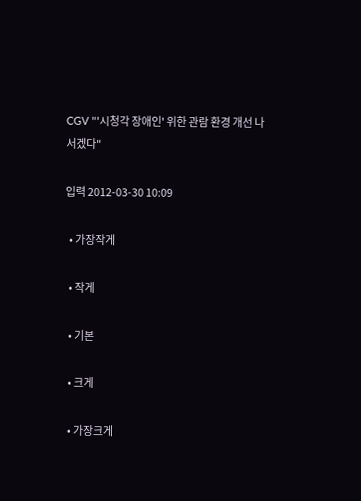CGV "'시청각 장애인' 위한 관람 환경 개선 나서겠다"

입력 2012-03-30 10:09

  • 가장작게

  • 작게

  • 기본

  • 크게

  • 가장크게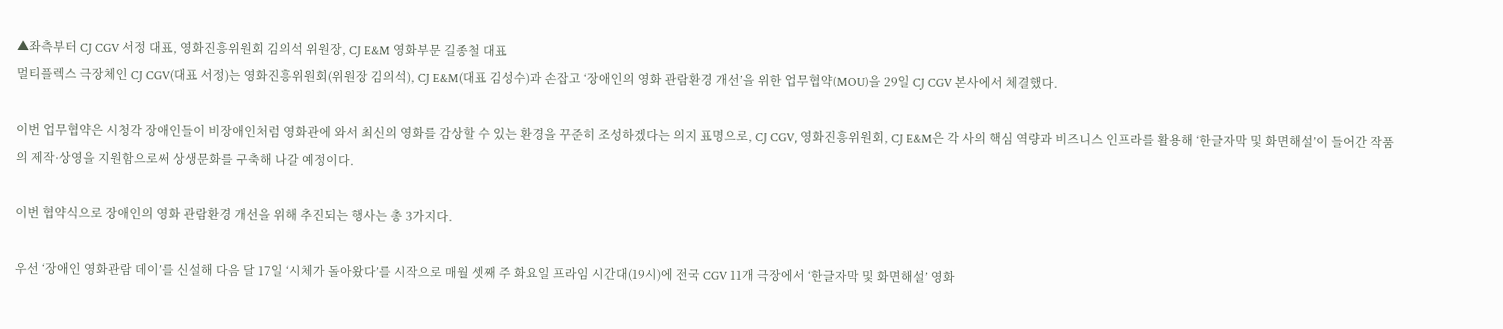▲좌측부터 CJ CGV 서정 대표, 영화진흥위원회 김의석 위원장, CJ E&M 영화부문 길종철 대표
멀티플렉스 극장체인 CJ CGV(대표 서정)는 영화진흥위원회(위원장 김의석), CJ E&M(대표 김성수)과 손잡고 ‘장애인의 영화 관람환경 개선’을 위한 업무협약(MOU)을 29일 CJ CGV 본사에서 체결했다.

이번 업무협약은 시청각 장애인들이 비장애인처럼 영화관에 와서 최신의 영화를 감상할 수 있는 환경을 꾸준히 조성하겠다는 의지 표명으로, CJ CGV, 영화진흥위원회, CJ E&M은 각 사의 핵심 역량과 비즈니스 인프라를 활용해 ‘한글자막 및 화면해설’이 들어간 작품의 제작·상영을 지원함으로써 상생문화를 구축해 나갈 예정이다.

이번 협약식으로 장애인의 영화 관람환경 개선을 위해 추진되는 행사는 총 3가지다.

우선 ‘장애인 영화관람 데이’를 신설해 다음 달 17일 ‘시체가 돌아왔다’를 시작으로 매월 셋째 주 화요일 프라임 시간대(19시)에 전국 CGV 11개 극장에서 ‘한글자막 및 화면해설’ 영화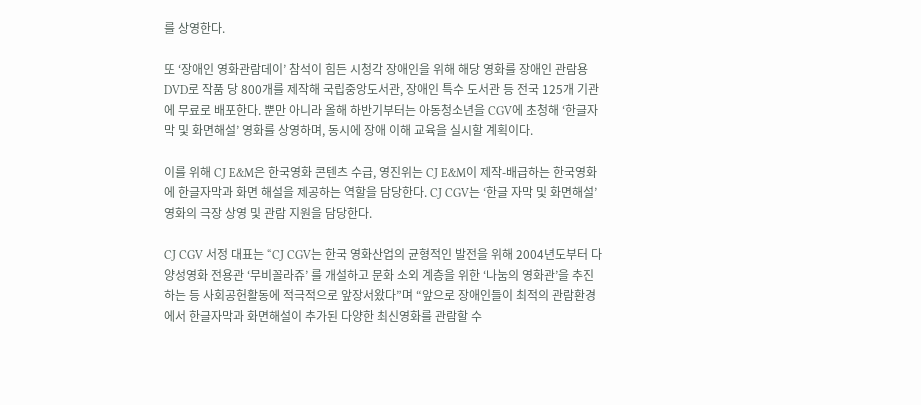를 상영한다.

또 ‘장애인 영화관람데이’ 참석이 힘든 시청각 장애인을 위해 해당 영화를 장애인 관람용 DVD로 작품 당 800개를 제작해 국립중앙도서관, 장애인 특수 도서관 등 전국 125개 기관에 무료로 배포한다. 뿐만 아니라 올해 하반기부터는 아동청소년을 CGV에 초청해 ‘한글자막 및 화면해설’ 영화를 상영하며, 동시에 장애 이해 교육을 실시할 계획이다.

이를 위해 CJ E&M은 한국영화 콘텐츠 수급, 영진위는 CJ E&M이 제작-배급하는 한국영화에 한글자막과 화면 해설을 제공하는 역할을 담당한다. CJ CGV는 ‘한글 자막 및 화면해설’ 영화의 극장 상영 및 관람 지원을 담당한다.

CJ CGV 서정 대표는 “CJ CGV는 한국 영화산업의 균형적인 발전을 위해 2004년도부터 다양성영화 전용관 ‘무비꼴라쥬’ 를 개설하고 문화 소외 계층을 위한 ‘나눔의 영화관’을 추진하는 등 사회공헌활동에 적극적으로 앞장서왔다”며 “앞으로 장애인들이 최적의 관람환경에서 한글자막과 화면해설이 추가된 다양한 최신영화를 관람할 수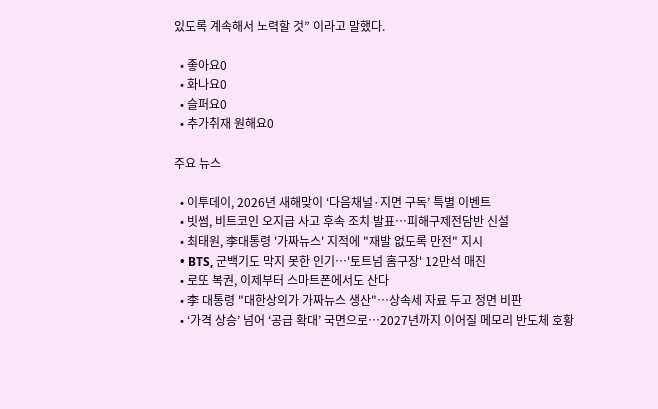있도록 계속해서 노력할 것” 이라고 말했다.

  • 좋아요0
  • 화나요0
  • 슬퍼요0
  • 추가취재 원해요0

주요 뉴스

  • 이투데이, 2026년 새해맞이 ‘다음채널·지면 구독’ 특별 이벤트
  • 빗썸, 비트코인 오지급 사고 후속 조치 발표…피해구제전담반 신설
  • 최태원, 李대통령 '가짜뉴스' 지적에 "재발 없도록 만전" 지시
  • BTS, 군백기도 막지 못한 인기⋯'토트넘 홈구장' 12만석 매진
  • 로또 복권, 이제부터 스마트폰에서도 산다
  • 李 대통령 "대한상의가 가짜뉴스 생산"…상속세 자료 두고 정면 비판
  • ‘가격 상승’ 넘어 ‘공급 확대’ 국면으로…2027년까지 이어질 메모리 반도체 호황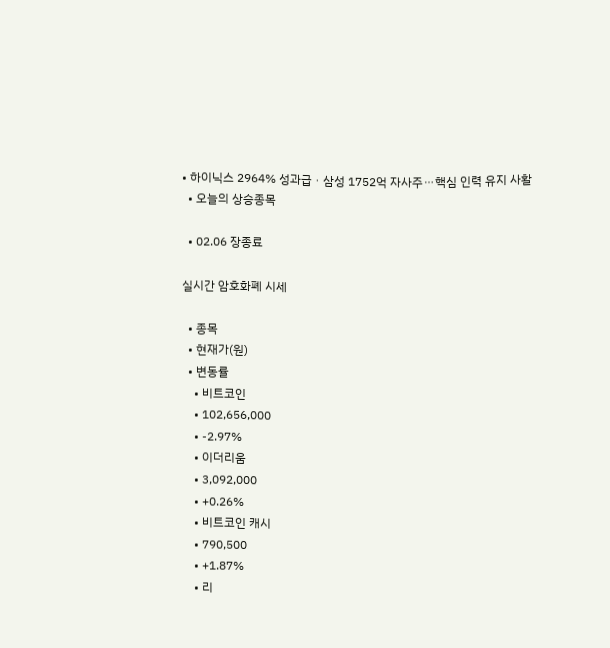• 하이닉스 2964% 성과급ㆍ삼성 1752억 자사주⋯핵심 인력 유지 사활
  • 오늘의 상승종목

  • 02.06 장종료

실시간 암호화폐 시세

  • 종목
  • 현재가(원)
  • 변동률
    • 비트코인
    • 102,656,000
    • -2.97%
    • 이더리움
    • 3,092,000
    • +0.26%
    • 비트코인 캐시
    • 790,500
    • +1.87%
    • 리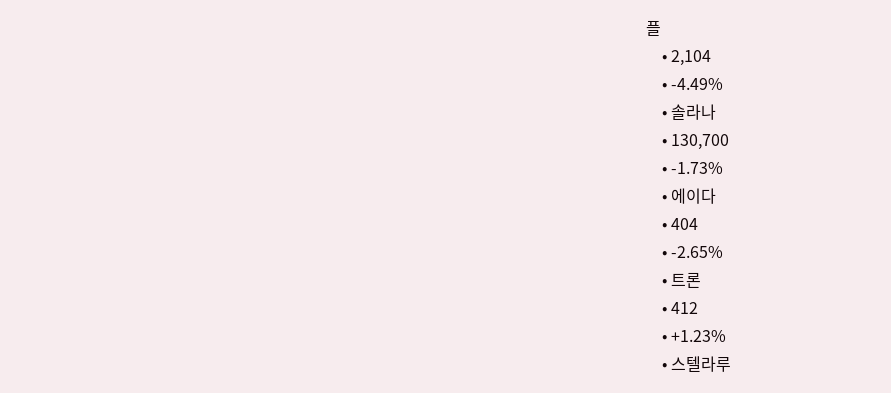플
    • 2,104
    • -4.49%
    • 솔라나
    • 130,700
    • -1.73%
    • 에이다
    • 404
    • -2.65%
    • 트론
    • 412
    • +1.23%
    • 스텔라루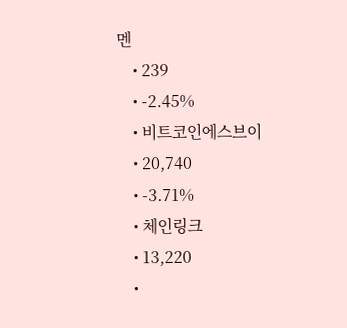멘
    • 239
    • -2.45%
    • 비트코인에스브이
    • 20,740
    • -3.71%
    • 체인링크
    • 13,220
    •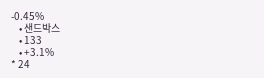-0.45%
    • 샌드박스
    • 133
    • +3.1%
* 24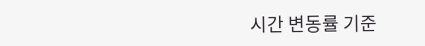시간 변동률 기준